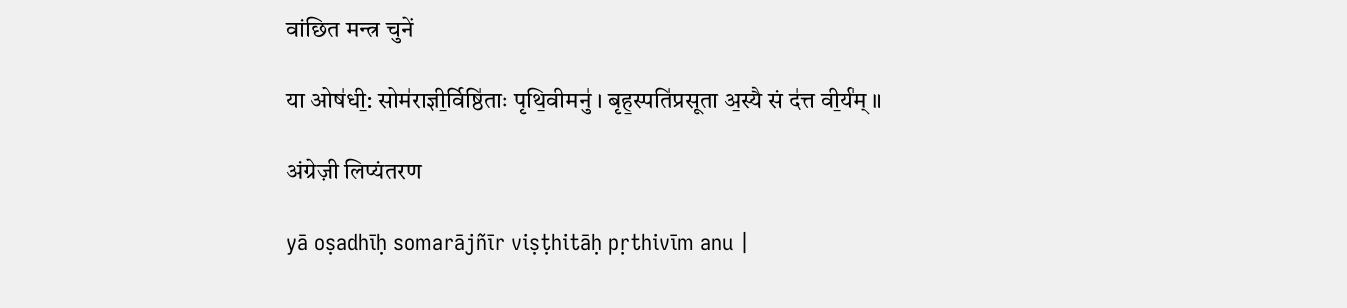वांछित मन्त्र चुनें

या ओष॑धी॒: सोम॑राज्ञी॒र्विष्ठि॑ताः पृथि॒वीमनु॑ । बृह॒स्पति॑प्रसूता अ॒स्यै सं द॑त्त वी॒र्य॑म् ॥

अंग्रेज़ी लिप्यंतरण

yā oṣadhīḥ somarājñīr viṣṭhitāḥ pṛthivīm anu |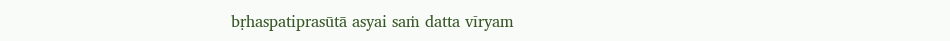bṛhaspatiprasūtā asyai saṁ datta vīryam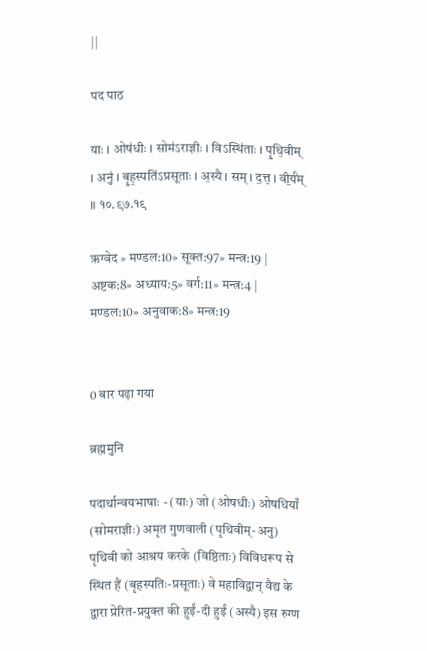||

पद पाठ

याः । ओष॑धीः । सोम॑ऽराज्ञीः । विऽस्थि॑ताः । पृ॒थि॒वीम् । अनु॑ । बृ॒ह॒स्पति॑ऽप्रसूताः । अ॒स्यै । सम् । द॒त्त॒ । वी॒र्य॑म् ॥ १०.९७.१९

ऋग्वेद » मण्डल:10» सूक्त:97» मन्त्र:19 | अष्टक:8» अध्याय:5» वर्ग:11» मन्त्र:4 | मण्डल:10» अनुवाक:8» मन्त्र:19


0 बार पढ़ा गया

ब्रह्ममुनि

पदार्थान्वयभाषाः - (याः) जो (ओषधीः) ओषधियाँ (सोमराज्ञीः) अमृत गुणवाली (पृथिवीम्-अनु) पृथिवी को आश्रय करके (विष्ठिताः) विविधरूप से स्थित हैं (बृहस्पतिः-प्रसूताः) वे महाविद्वान् वैद्य के द्वारा प्रेरित-प्रयुक्त की हुईं-दी हुईं (अस्यै) इस रुग्ण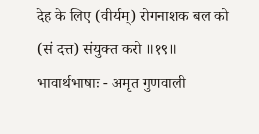देह के लिए (वीर्यम्) रोगनाशक बल को (सं दत्त) संयुक्त करो ॥१९॥
भावार्थभाषाः - अमृत गुणवाली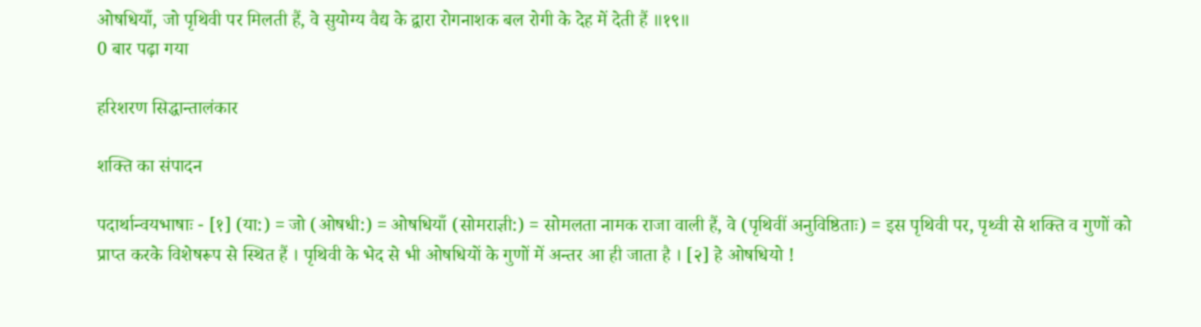ओषधियाँ, जो पृथिवी पर मिलती हैं, वे सुयोग्य वैद्य के द्वारा रोगनाशक बल रोगी के देह में देती हैं ॥१९॥
0 बार पढ़ा गया

हरिशरण सिद्धान्तालंकार

शक्ति का संपादन

पदार्थान्वयभाषाः - [१] (या:) = जो (ओषधी:) = ओषधियाँ (सोमराज्ञी:) = सोमलता नामक राजा वाली हैं, वे (पृथिवीं अनुविष्ठिताः) = इस पृथिवी पर, पृथ्वी से शक्ति व गुणों को प्राप्त करके विशेषरूप से स्थित हैं । पृथिवी के भेद से भी ओषधियों के गुणों में अन्तर आ ही जाता है । [२] हे ओषधियो !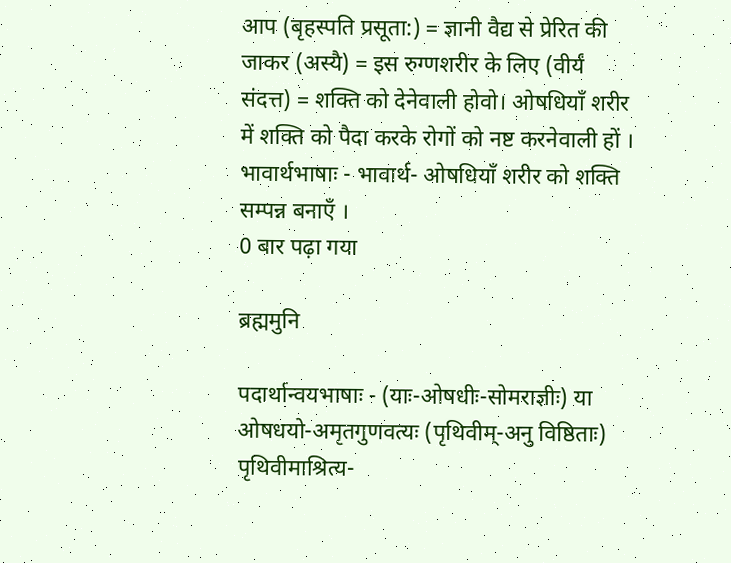आप (बृहस्पति प्रसूता:) = ज्ञानी वैद्य से प्रेरित की जाकर (अस्यै) = इस रुग्णशरीर के लिए (वीर्यं संदत्त) = शक्ति को देनेवाली होवो। ओषधियाँ शरीर में शक्ति को पैदा करके रोगों को नष्ट करनेवाली हों ।
भावार्थभाषाः - भावार्थ- ओषधियाँ शरीर को शक्ति सम्पन्न बनाएँ ।
0 बार पढ़ा गया

ब्रह्ममुनि

पदार्थान्वयभाषाः - (याः-ओषधीः-सोमराज्ञीः) या ओषधयो-अमृतगुणवत्यः (पृथिवीम्-अनु विष्ठिताः) पृथिवीमाश्रित्य-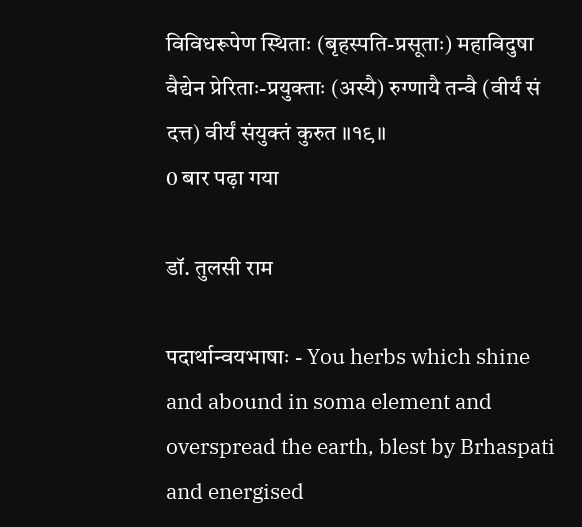विविधरूपेण स्थिताः (बृहस्पति-प्रसूताः) महाविदुषा वैद्येन प्रेरिताः-प्रयुक्ताः (अस्यै) रुग्णायै तन्वै (वीर्यं सं दत्त) वीर्यं संयुक्तं कुरुत ॥१९॥
0 बार पढ़ा गया

डॉ. तुलसी राम

पदार्थान्वयभाषाः - You herbs which shine and abound in soma element and overspread the earth, blest by Brhaspati and energised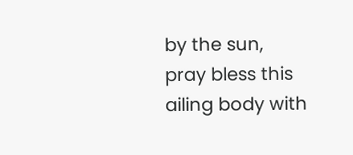by the sun, pray bless this ailing body with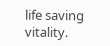life saving vitality.